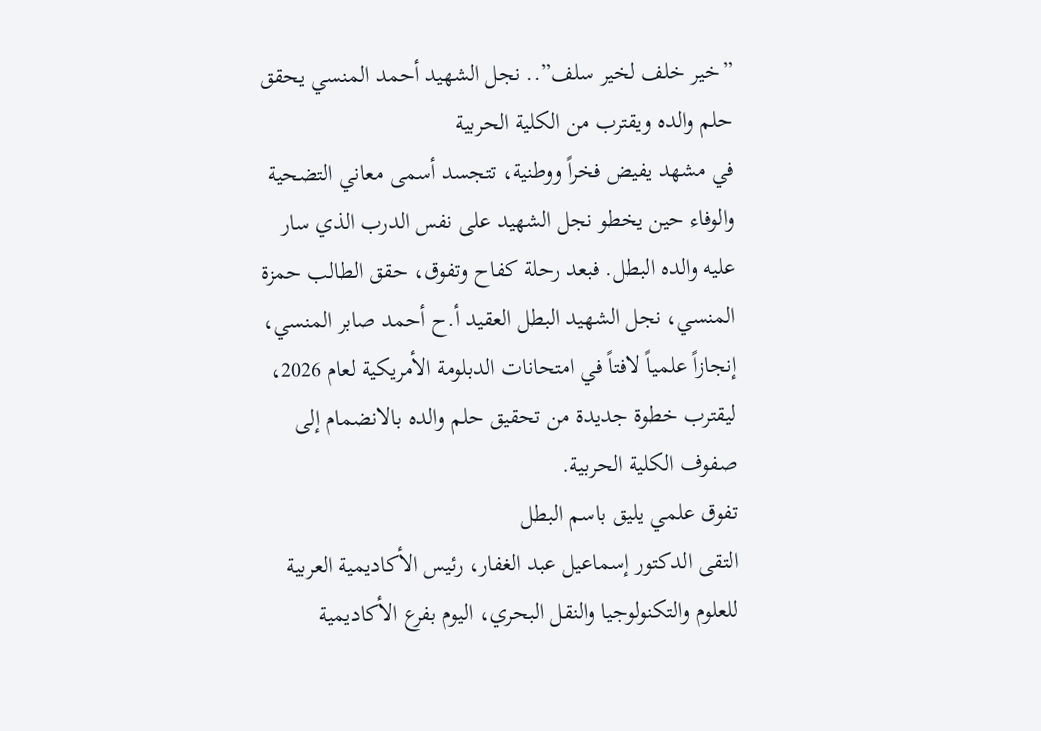”خير خلف لخير سلف”.. نجل الشهيد أحمد المنسي يحقق حلم والده ويقترب من الكلية الحربية
في مشهد يفيض فخراً ووطنية، تتجسد أسمى معاني التضحية والوفاء حين يخطو نجل الشهيد على نفس الدرب الذي سار عليه والده البطل. فبعد رحلة كفاح وتفوق، حقق الطالب حمزة المنسي، نجل الشهيد البطل العقيد أ.ح أحمد صابر المنسي، إنجازاً علمياً لافتاً في امتحانات الدبلومة الأمريكية لعام 2026، ليقترب خطوة جديدة من تحقيق حلم والده بالانضمام إلى صفوف الكلية الحربية.
تفوق علمي يليق باسم البطل
التقى الدكتور إسماعيل عبد الغفار، رئيس الأكاديمية العربية للعلوم والتكنولوجيا والنقل البحري، اليوم بفرع الأكاديمية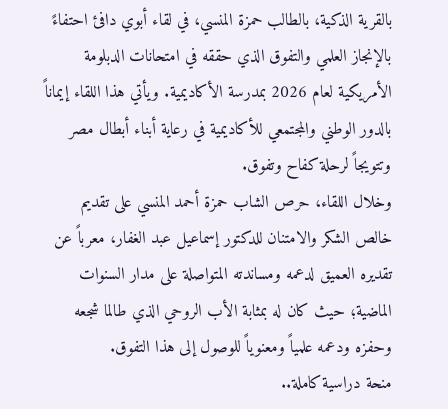بالقرية الذكية، بالطالب حمزة المنسي، في لقاء أبوي دافئ احتفاءً بالإنجاز العلمي والتفوق الذي حققه في امتحانات الدبلومة الأمريكية لعام 2026 بمدرسة الأكاديمية. ويأتي هذا اللقاء إيماناً بالدور الوطني والمجتمعي للأكاديمية في رعاية أبناء أبطال مصر وتتويجاً لرحلة كفاح وتفوق.
وخلال اللقاء، حرص الشاب حمزة أحمد المنسي على تقديم خالص الشكر والامتنان للدكتور إسماعيل عبد الغفار، معرباً عن تقديره العميق لدعمه ومساندته المتواصلة على مدار السنوات الماضية؛ حيث كان له بمثابة الأب الروحي الذي طالما شجعه وحفزه ودعمه علمياً ومعنوياً للوصول إلى هذا التفوق.
منحة دراسية كاملة..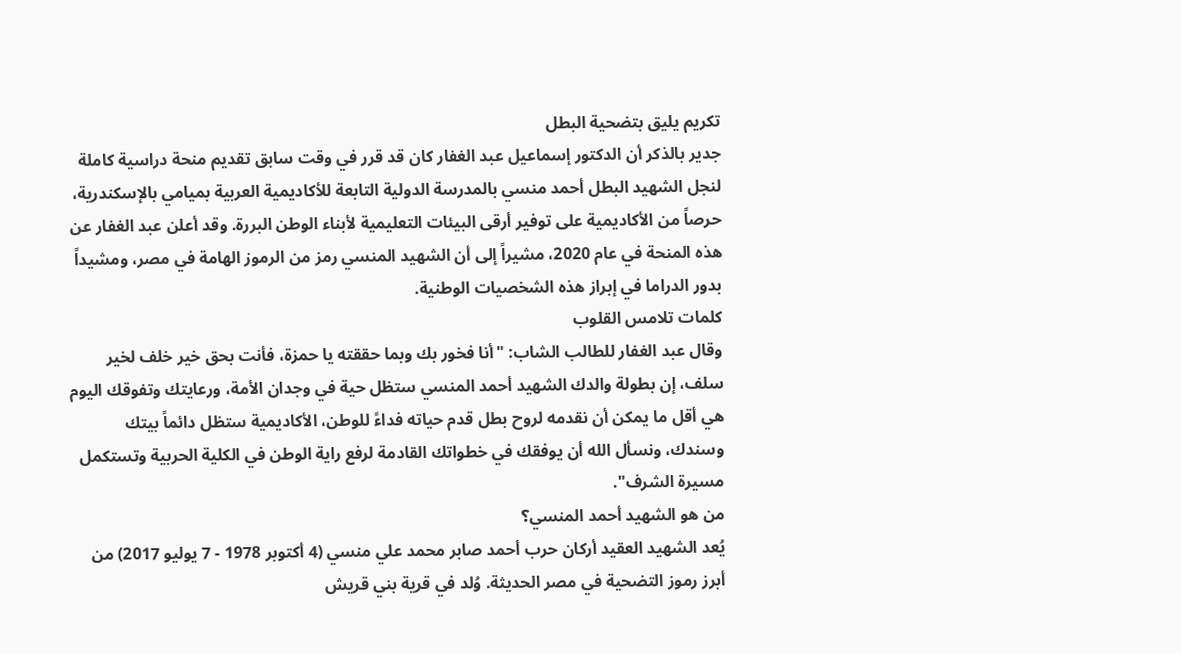تكريم يليق بتضحية البطل
جدير بالذكر أن الدكتور إسماعيل عبد الغفار كان قد قرر في وقت سابق تقديم منحة دراسية كاملة لنجل الشهيد البطل أحمد منسي بالمدرسة الدولية التابعة للأكاديمية العربية بميامي بالإسكندرية، حرصاً من الأكاديمية على توفير أرقى البيئات التعليمية لأبناء الوطن البررة. وقد أعلن عبد الغفار عن هذه المنحة في عام 2020، مشيراً إلى أن الشهيد المنسي رمز من الرموز الهامة في مصر، ومشيداً بدور الدراما في إبراز هذه الشخصيات الوطنية.
كلمات تلامس القلوب
وقال عبد الغفار للطالب الشاب: "أنا فخور بك وبما حققته يا حمزة، فأنت بحق خير خلف لخير سلف، إن بطولة والدك الشهيد أحمد المنسي ستظل حية في وجدان الأمة، ورعايتك وتفوقك اليوم هي أقل ما يمكن أن نقدمه لروح بطل قدم حياته فداءً للوطن، الأكاديمية ستظل دائماً بيتك وسندك، ونسأل الله أن يوفقك في خطواتك القادمة لرفع راية الوطن في الكلية الحربية وتستكمل مسيرة الشرف".
من هو الشهيد أحمد المنسي؟
يُعد الشهيد العقيد أركان حرب أحمد صابر محمد علي منسي (4 أكتوبر 1978 - 7 يوليو 2017) من أبرز رموز التضحية في مصر الحديثة. وُلد في قرية بني قريش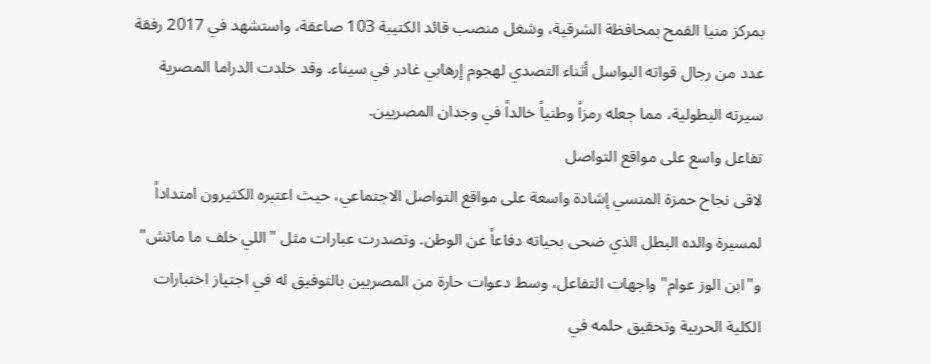بمركز منيا القمح بمحافظة الشرقية، وشغل منصب قائد الكتيبة 103 صاعقة، واستشهد في 2017 رفقة عدد من رجال قواته البواسل أثناء التصدي لهجوم إرهابي غادر في سيناء. وقد خلدت الدراما المصرية سيرته البطولية، مما جعله رمزاً وطنياً خالداً في وجدان المصريين.
تفاعل واسع على مواقع التواصل
لاقى نجاح حمزة المنسي إشادة واسعة على مواقع التواصل الاجتماعي، حيث اعتبره الكثيرون امتداداً لمسيرة والده البطل الذي ضحى بحياته دفاعاً عن الوطن. وتصدرت عبارات مثل "اللي خلف ما ماتش" و"ابن الوز عوام" واجهات التفاعل، وسط دعوات حارة من المصريين بالتوفيق له في اجتياز اختبارات الكلية الحربية وتحقيق حلمه في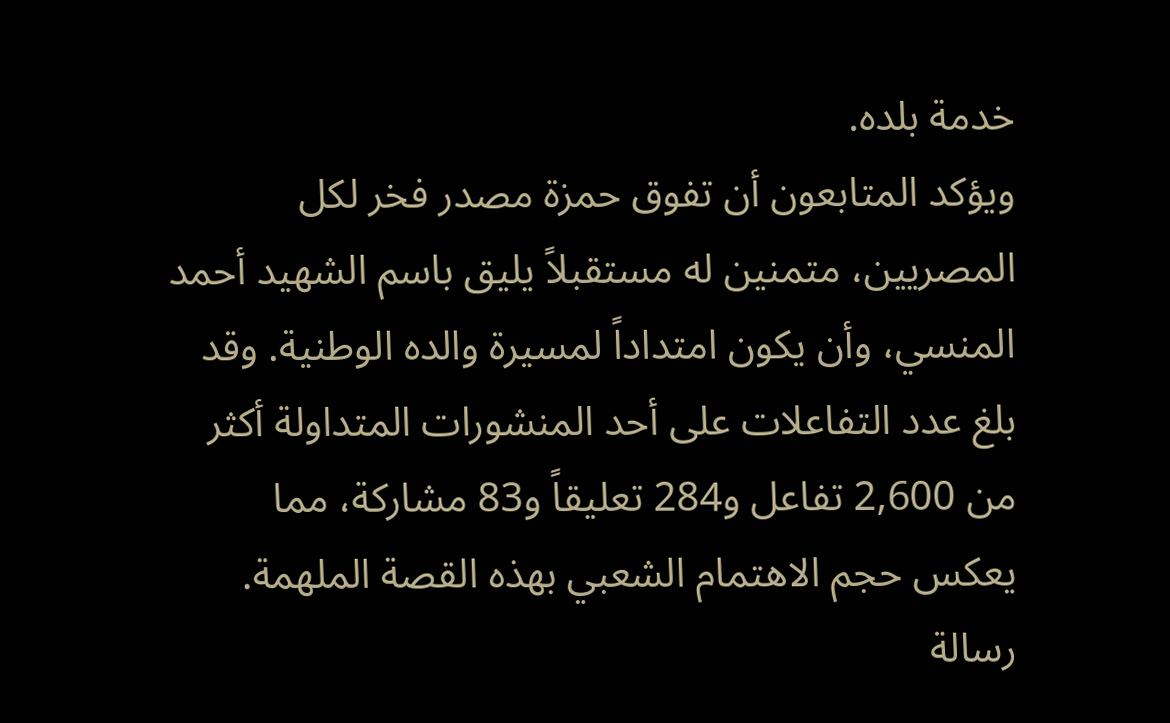خدمة بلده.
ويؤكد المتابعون أن تفوق حمزة مصدر فخر لكل المصريين، متمنين له مستقبلاً يليق باسم الشهيد أحمد المنسي، وأن يكون امتداداً لمسيرة والده الوطنية. وقد بلغ عدد التفاعلات على أحد المنشورات المتداولة أكثر من 2,600 تفاعل و284 تعليقاً و83 مشاركة، مما يعكس حجم الاهتمام الشعبي بهذه القصة الملهمة.
رسالة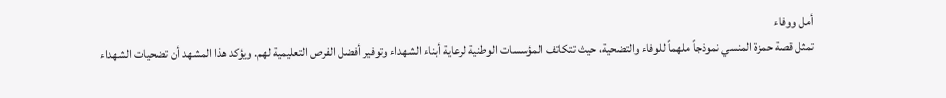أمل ووفاء
تمثل قصة حمزة المنسي نموذجاً ملهماً للوفاء والتضحية، حيث تتكاتف المؤسسات الوطنية لرعاية أبناء الشهداء وتوفير أفضل الفرص التعليمية لهم. ويؤكد هذا المشهد أن تضحيات الشهداء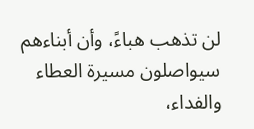لن تذهب هباءً، وأن أبناءهم سيواصلون مسيرة العطاء والفداء،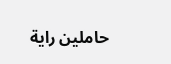حاملين راية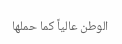الوطن عالياً كما حملها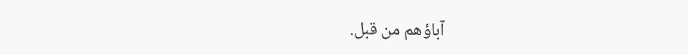آباؤهم من قبل.